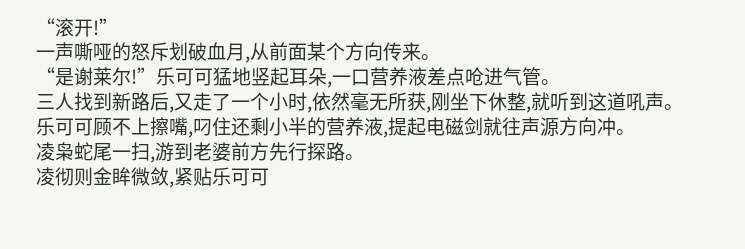“滚开!”
一声嘶哑的怒斥划破血月,从前面某个方向传来。
“是谢莱尔!”乐可可猛地竖起耳朵,一口营养液差点呛进气管。
三人找到新路后,又走了一个小时,依然毫无所获,刚坐下休整,就听到这道吼声。
乐可可顾不上擦嘴,叼住还剩小半的营养液,提起电磁剑就往声源方向冲。
凌枭蛇尾一扫,游到老婆前方先行探路。
凌彻则金眸微敛,紧贴乐可可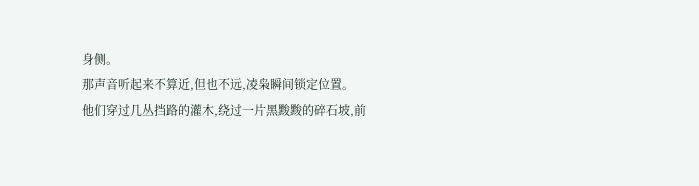身侧。
那声音听起来不算近,但也不远,凌枭瞬间锁定位置。
他们穿过几丛挡路的灌木,绕过一片黑黢黢的碎石坡,前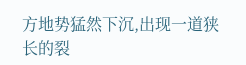方地势猛然下沉,出现一道狭长的裂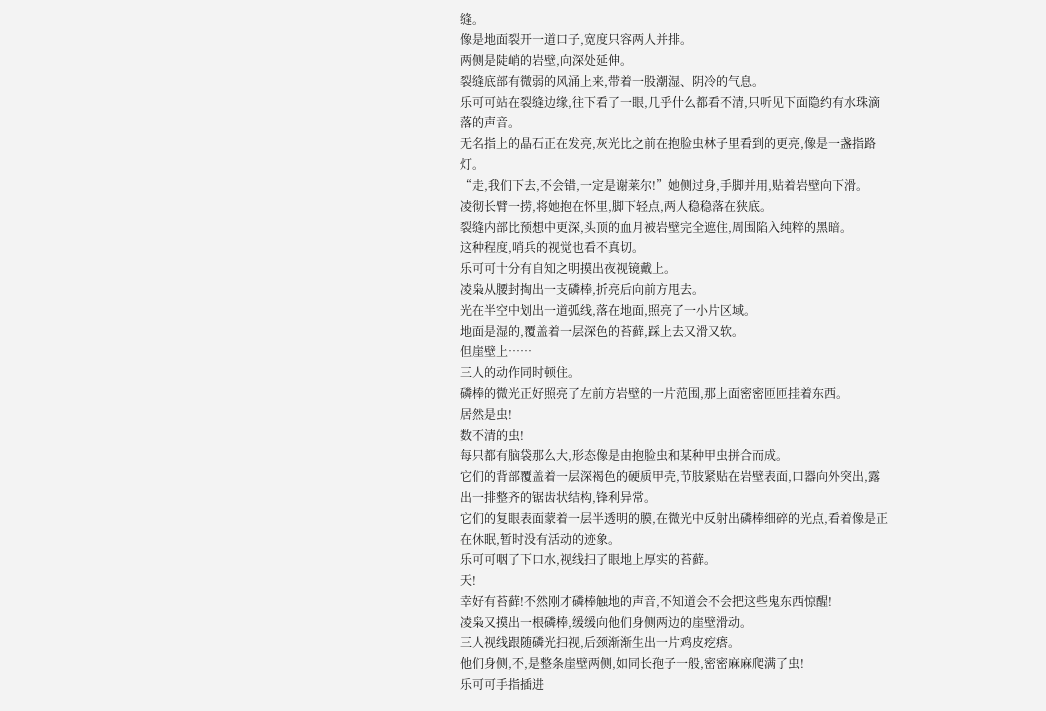缝。
像是地面裂开一道口子,宽度只容两人并排。
两侧是陡峭的岩壁,向深处延伸。
裂缝底部有微弱的风涌上来,带着一股潮湿、阴冷的气息。
乐可可站在裂缝边缘,往下看了一眼,几乎什么都看不清,只听见下面隐约有水珠滴落的声音。
无名指上的晶石正在发亮,灰光比之前在抱脸虫林子里看到的更亮,像是一盏指路灯。
“走,我们下去,不会错,一定是谢莱尔!”她侧过身,手脚并用,贴着岩壁向下滑。
凌彻长臂一捞,将她抱在怀里,脚下轻点,两人稳稳落在狭底。
裂缝内部比预想中更深,头顶的血月被岩壁完全遮住,周围陷入纯粹的黑暗。
这种程度,哨兵的视觉也看不真切。
乐可可十分有自知之明摸出夜视镜戴上。
凌枭从腰封掏出一支磷棒,折亮后向前方甩去。
光在半空中划出一道弧线,落在地面,照亮了一小片区域。
地面是湿的,覆盖着一层深色的苔藓,踩上去又滑又软。
但崖壁上……
三人的动作同时顿住。
磷棒的微光正好照亮了左前方岩壁的一片范围,那上面密密匝匝挂着东西。
居然是虫!
数不清的虫!
每只都有脑袋那么大,形态像是由抱脸虫和某种甲虫拼合而成。
它们的背部覆盖着一层深褐色的硬质甲壳,节肢紧贴在岩壁表面,口器向外突出,露出一排整齐的锯齿状结构,锋利异常。
它们的复眼表面蒙着一层半透明的膜,在微光中反射出磷棒细碎的光点,看着像是正在休眠,暂时没有活动的迹象。
乐可可咽了下口水,视线扫了眼地上厚实的苔藓。
天!
幸好有苔藓!不然刚才磷棒触地的声音,不知道会不会把这些鬼东西惊醒!
凌枭又摸出一根磷棒,缓缓向他们身侧两边的崖壁滑动。
三人视线跟随磷光扫视,后颈渐渐生出一片鸡皮疙瘩。
他们身侧,不,是整条崖壁两侧,如同长孢子一般,密密麻麻爬满了虫!
乐可可手指插进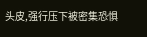头皮,强行压下被密集恐惧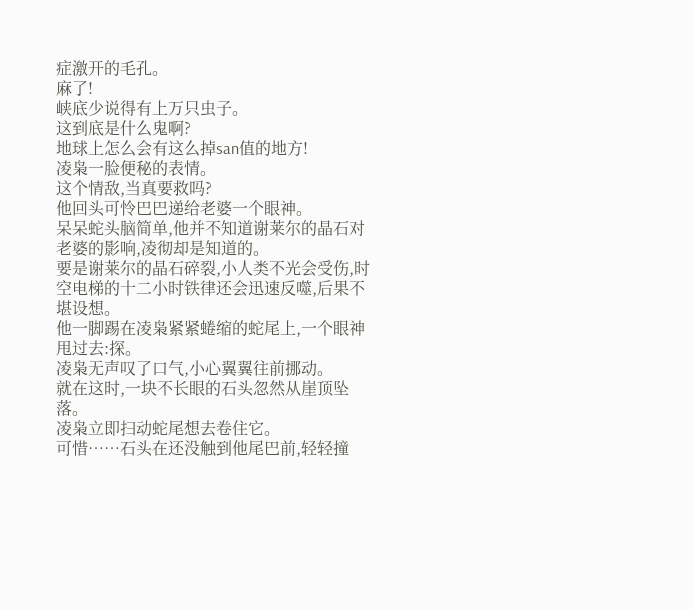症激开的毛孔。
麻了!
峡底少说得有上万只虫子。
这到底是什么鬼啊?
地球上怎么会有这么掉san值的地方!
凌枭一脸便秘的表情。
这个情敌,当真要救吗?
他回头可怜巴巴递给老婆一个眼神。
呆呆蛇头脑简单,他并不知道谢莱尔的晶石对老婆的影响,凌彻却是知道的。
要是谢莱尔的晶石碎裂,小人类不光会受伤,时空电梯的十二小时铁律还会迅速反噬,后果不堪设想。
他一脚踢在凌枭紧紧蜷缩的蛇尾上,一个眼神甩过去:探。
凌枭无声叹了口气,小心翼翼往前挪动。
就在这时,一块不长眼的石头忽然从崖顶坠落。
凌枭立即扫动蛇尾想去卷住它。
可惜……石头在还没触到他尾巴前,轻轻撞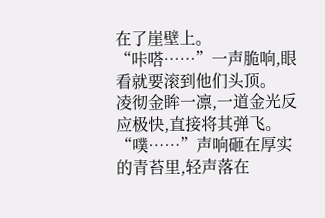在了崖壁上。
“咔嗒……”一声脆响,眼看就要滚到他们头顶。
凌彻金眸一凛,一道金光反应极快,直接将其弹飞。
“噗……”声响砸在厚实的青苔里,轻声落在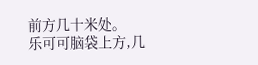前方几十米处。
乐可可脑袋上方,几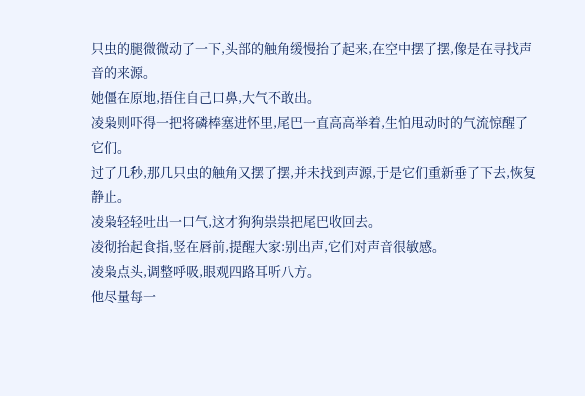只虫的腿微微动了一下,头部的触角缓慢抬了起来,在空中摆了摆,像是在寻找声音的来源。
她僵在原地,捂住自己口鼻,大气不敢出。
凌枭则吓得一把将磷棒塞进怀里,尾巴一直高高举着,生怕甩动时的气流惊醒了它们。
过了几秒,那几只虫的触角又摆了摆,并未找到声源,于是它们重新垂了下去,恢复静止。
凌枭轻轻吐出一口气,这才狗狗祟祟把尾巴收回去。
凌彻抬起食指,竖在唇前,提醒大家:别出声,它们对声音很敏感。
凌枭点头,调整呼吸,眼观四路耳听八方。
他尽量每一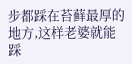步都踩在苔藓最厚的地方,这样老婆就能踩